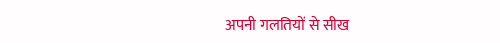अपनी गलतियों से सीख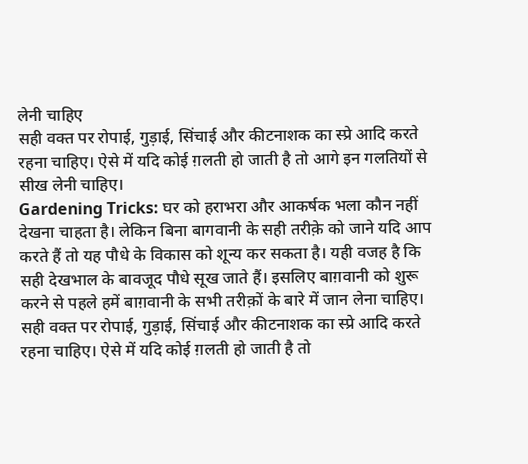लेनी चाहिए
सही वक्त पर रोपाई, गुड़ाई, सिंचाई और कीटनाशक का स्प्रे आदि करते रहना चाहिए। ऐसे में यदि कोई ग़लती हो जाती है तो आगे इन गलतियों से सीख लेनी चाहिए।
Gardening Tricks: घर को हराभरा और आकर्षक भला कौन नहीं देखना चाहता है। लेकिन बिना बागवानी के सही तरीक़े को जाने यदि आप करते हैं तो यह पौधे के विकास को शून्य कर सकता है। यही वजह है कि सही देखभाल के बावजूद पौधे सूख जाते हैं। इसलिए बाग़वानी को शुरू करने से पहले हमें बाग़वानी के सभी तरीक़ों के बारे में जान लेना चाहिए। सही वक्त पर रोपाई, गुड़ाई, सिंचाई और कीटनाशक का स्प्रे आदि करते रहना चाहिए। ऐसे में यदि कोई ग़लती हो जाती है तो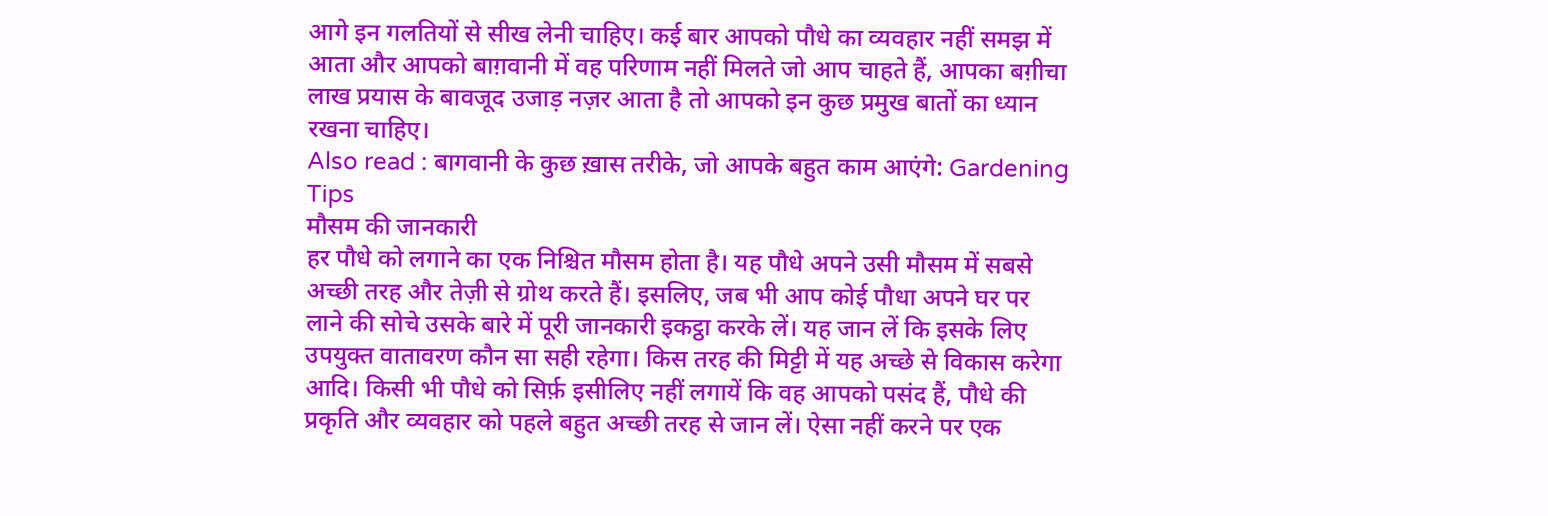आगे इन गलतियों से सीख लेनी चाहिए। कई बार आपको पौधे का व्यवहार नहीं समझ में आता और आपको बाग़वानी में वह परिणाम नहीं मिलते जो आप चाहते हैं, आपका बग़ीचा लाख प्रयास के बावजूद उजाड़ नज़र आता है तो आपको इन कुछ प्रमुख बातों का ध्यान रखना चाहिए।
Also read : बागवानी के कुछ ख़ास तरीके, जो आपके बहुत काम आएंगे: Gardening Tips
मौसम की जानकारी
हर पौधे को लगाने का एक निश्चित मौसम होता है। यह पौधे अपने उसी मौसम में सबसे अच्छी तरह और तेज़ी से ग्रोथ करते हैं। इसलिए, जब भी आप कोई पौधा अपने घर पर लाने की सोचे उसके बारे में पूरी जानकारी इकट्ठा करके लें। यह जान लें कि इसके लिए उपयुक्त वातावरण कौन सा सही रहेगा। किस तरह की मिट्टी में यह अच्छे से विकास करेगा आदि। किसी भी पौधे को सिर्फ़ इसीलिए नहीं लगायें कि वह आपको पसंद हैं, पौधे की प्रकृति और व्यवहार को पहले बहुत अच्छी तरह से जान लें। ऐसा नहीं करने पर एक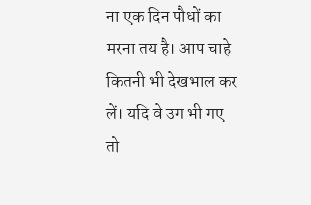ना एक दिन पौधों का मरना तय है। आप चाहे कितनी भी देखभाल कर लें। यदि वे उग भी गए तो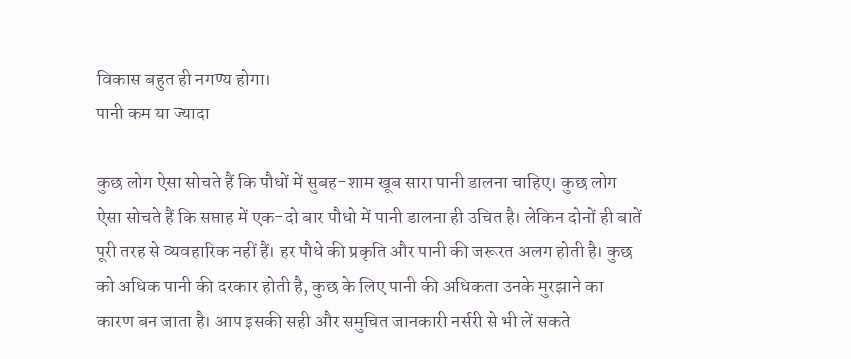विकास बहुत ही नगण्य होगा।
पानी कम या ज्यादा

कुछ लोग ऐसा सोचते हैं कि पौधों में सुबह-शाम खूब सारा पानी डालना चाहिए। कुछ लोग ऐसा सोचते हैं कि सप्ताह में एक-दो बार पौधो में पानी डालना ही उचित है। लेकिन दोनों ही बातें पूरी तरह से व्यवहारिक नहीं हैं। हर पौधे की प्रकृति और पानी की जरूरत अलग होती है। कुछ को अधिक पानी की दरकार होती है, कुछ के लिए पानी की अधिकता उनके मुरझाने का कारण बन जाता है। आप इसकी सही और समुचित जानकारी नर्सरी से भी लें सकते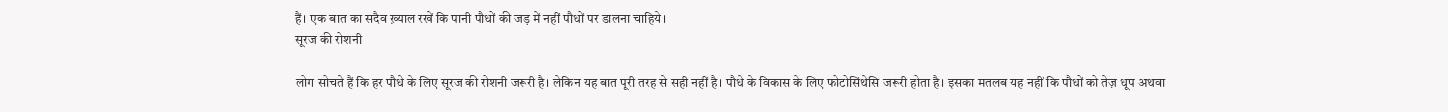हैं। एक बात का सदैव ख़्याल रखें कि पानी पौधों की जड़ में नहीं पौधों पर डालना चाहिये।
सूरज की रोशनी

लोग सोचते हैं कि हर पौधे के लिए सूरज की रोशनी जरूरी है। लेकिन यह बात पूरी तरह से सही नहीं है। पौधे के विकास के लिए फोटोसिंथेसि जरूरी होता है। इसका मतलब यह नहीं कि पौधों को तेज़ धूप अथवा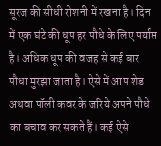सूरज की सीधी रोशनी में रखना है। दिन में एक घंटे की धूप हर पौधे के लिए पर्याप्त है। अधिक धूप की वजह से कई बार पौधा मुरझा जाता है। ऐसे में आप शेड अथवा पॉली कवर के जरिये अपने पौधे का बचाव कर सकते हैं। कई ऐसे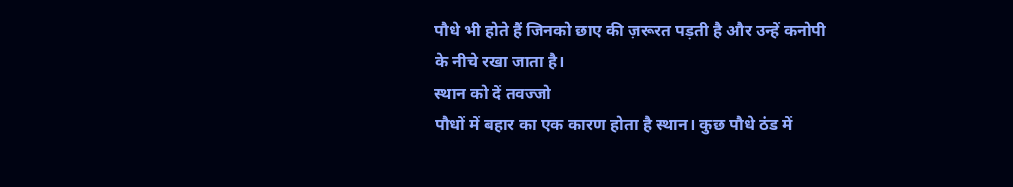पौधे भी होते हैं जिनको छाए की ज़रूरत पड़ती है और उन्हें कनोपी के नीचे रखा जाता है।
स्थान को दें तवज्जो
पौधों में बहार का एक कारण होता है स्थान। कुछ पौधे ठंड में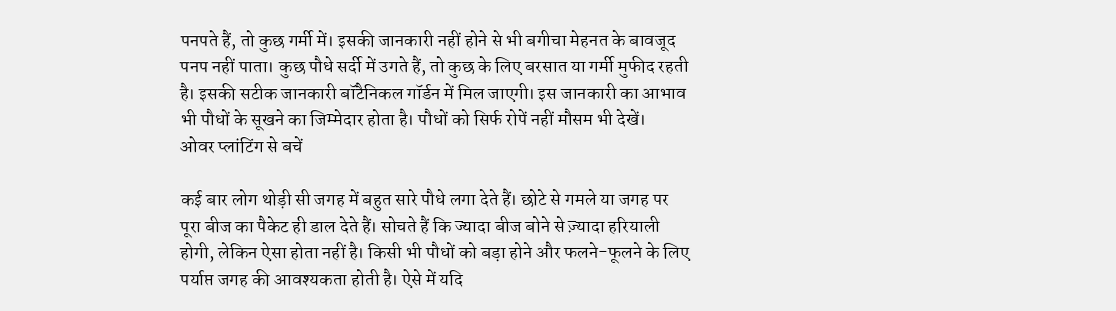पनपते हैं, तो कुछ गर्मी में। इसकी जानकारी नहीं होने से भी बगीचा मेहनत के बावजूद पनप नहीं पाता। कुछ पौधे सर्दी में उगते हैं, तो कुछ के लिए बरसात या गर्मी मुफीद रहती है। इसकी सटीक जानकारी बॉटैनिकल गॉर्डन में मिल जाएगी। इस जानकारी का आभाव भी पौधों के सूखने का जिम्मेदार होता है। पौधों को सिर्फ रोपें नहीं मौसम भी देखें।
ओवर प्लांटिंग से बचें

कई बार लोग थोड़ी सी जगह में बहुत सारे पौधे लगा देते हैं। छोटे से गमले या जगह पर पूरा बीज का पैकेट ही डाल देते हैं। सोचते हैं कि ज्यादा बीज बोने से ज़्यादा हरियाली होगी, लेकिन ऐसा होता नहीं है। किसी भी पौधों को बड़ा होने और फलने-फूलने के लिए पर्याप्त जगह की आवश्यकता होती है। ऐसे में यदि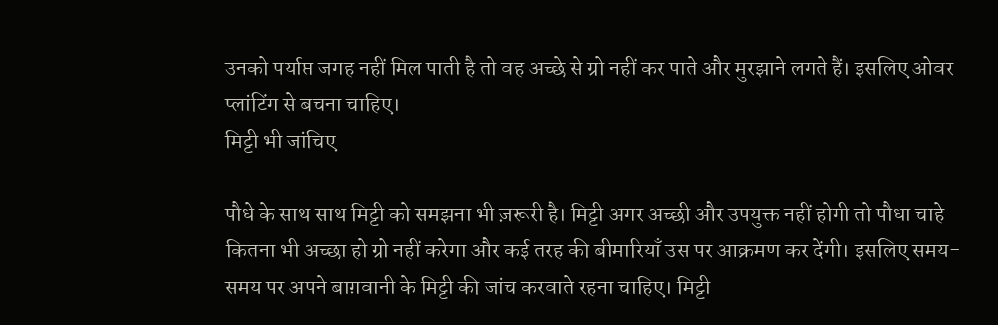उनको पर्याप्त जगह नहीं मिल पाती है तो वह अच्छे से ग्रो नहीं कर पाते और मुरझाने लगते हैं। इसलिए ओवर प्लांटिंग से बचना चाहिए।
मिट्टी भी जांचिए

पौधे के साथ साथ मिट्टी को समझना भी ज़रूरी है। मिट्टी अगर अच्छी और उपयुक्त नहीं होगी तो पौधा चाहे कितना भी अच्छा हो ग्रो नहीं करेगा और कई तरह की बीमारियाँ उस पर आक्रमण कर देंगी। इसलिए समय-समय पर अपने बाग़वानी के मिट्टी की जांच करवाते रहना चाहिए। मिट्टी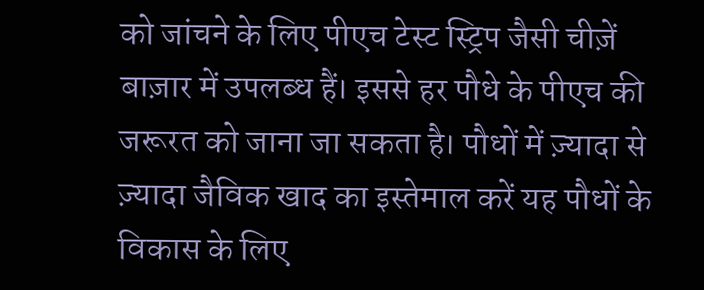को जांचने के लिए पीएच टेस्ट स्ट्रिप जैसी चीज़ें बाज़ार में उपलब्ध हैं। इससे हर पौधे के पीएच की जरूरत को जाना जा सकता है। पौधों में ज़्यादा से ज़्यादा जैविक खाद का इस्तेमाल करें यह पौधों के विकास के लिए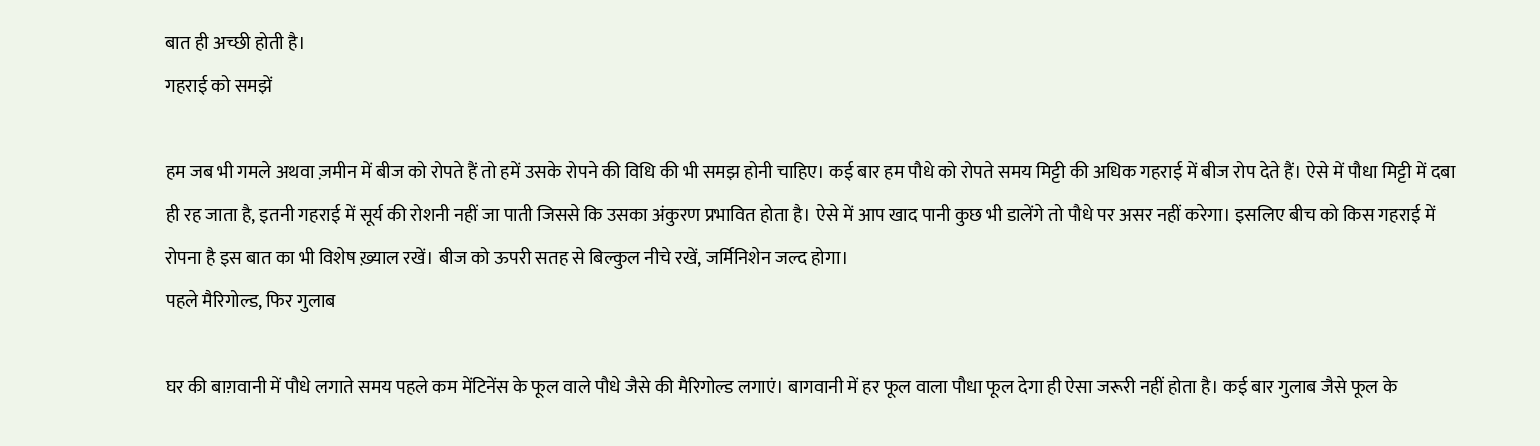बात ही अच्छी होती है।
गहराई को समझें

हम जब भी गमले अथवा ज़मीन में बीज को रोपते हैं तो हमें उसके रोपने की विधि की भी समझ होनी चाहिए। कई बार हम पौधे को रोपते समय मिट्टी की अधिक गहराई में बीज रोप देते हैं। ऐसे में पौधा मिट्टी में दबा ही रह जाता है, इतनी गहराई में सूर्य की रोशनी नहीं जा पाती जिससे कि उसका अंकुरण प्रभावित होता है। ऐसे में आप खाद पानी कुछ भी डालेंगे तो पौधे पर असर नहीं करेगा। इसलिए बीच को किस गहराई में रोपना है इस बात का भी विशेष ख़्याल रखें। बीज को ऊपरी सतह से बिल्कुल नीचे रखें, जर्मिनिशेन जल्द होगा।
पहले मैरिगोल्ड, फिर गुलाब

घर की बाग़वानी में पौधे लगाते समय पहले कम मेंटिनेंस के फूल वाले पौधे जैसे की मैरिगोल्ड लगाएं। बागवानी में हर फूल वाला पौधा फूल देगा ही ऐसा जरूरी नहीं होता है। कई बार गुलाब जैसे फूल के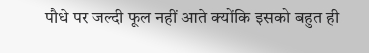पौधे पर जल्दी फूल नहीं आते क्योंकि इसको बहुत ही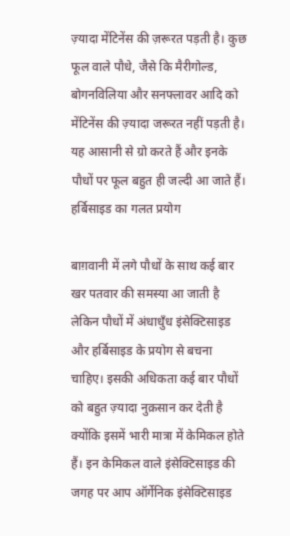ज़्यादा मेंटिनेंस की ज़रूरत पड़ती है। कुछ फूल वाले पौधे, जैसे कि मैरीगोल्ड, बोगनविलिया और सनफ्लावर आदि को मेंटिनेंस की ज़्यादा जरूरत नहीं पड़ती है। यह आसानी से ग्रो करते हैं और इनके पौधों पर फूल बहुत ही जल्दी आ जाते हैं।
हर्बिसाइड का गलत प्रयोग

बाग़वानी में लगे पौधों के साथ कई बार खर पतवार की समस्या आ जाती है लेकिन पौधों में अंधाधुँध इंसेक्टिसाइड और हर्बिसाइड के प्रयोग से बचना चाहिए। इसकी अधिकता कई बार पौधों को बहुत ज़्यादा नुक़सान कर देती है क्योंकि इसमें भारी मात्रा में केमिकल होते हैं। इन केमिकल वाले इंसेक्टिसाइड की जगह पर आप ऑर्गेनिक इंसेक्टिसाइड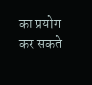का प्रयोग कर सकते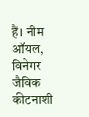हैं। नीम ऑयल, विनेगर जैविक कीटनाशी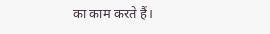का काम करते हैं।